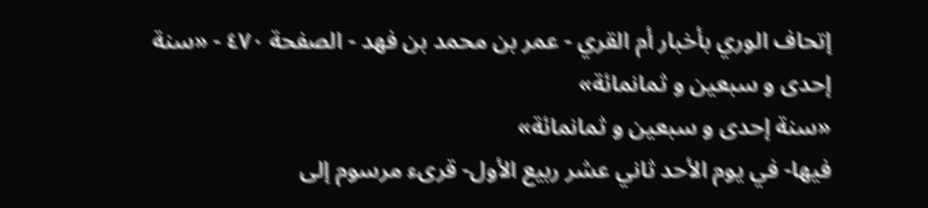إتحاف الوري بأخبار أم القري - عمر بن محمد بن فهد - الصفحة ٤٧٠ - «سنة إحدى و سبعين و ثمانمائة»
«سنة إحدى و سبعين و ثمانمائة»
فيها- في يوم الأحد ثاني عشر ربيع الأول- قرىء مرسوم إلى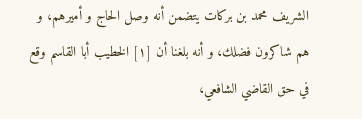الشريف محمد بن بركات يتضمن أنه وصل الحاج و أميرهم، و هم شاكرون فضلك، و أنه بلغنا أن [١] الخطيب أبا القاسم وقع في حق القاضي الشافعي،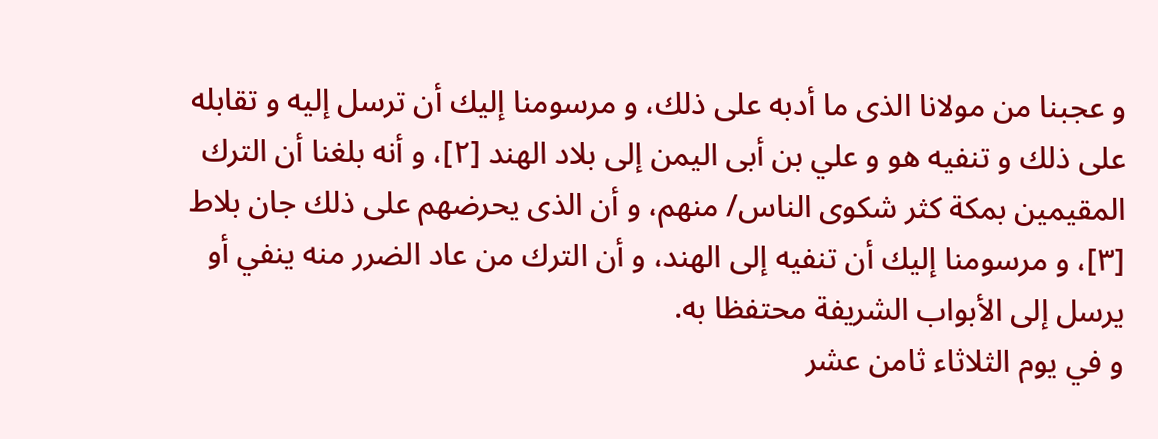و عجبنا من مولانا الذى ما أدبه على ذلك، و مرسومنا إليك أن ترسل إليه و تقابله على ذلك و تنفيه هو و علي بن أبى اليمن إلى بلاد الهند [٢]، و أنه بلغنا أن الترك المقيمين بمكة كثر شكوى الناس/ منهم، و أن الذى يحرضهم على ذلك جان بلاط [٣]، و مرسومنا إليك أن تنفيه إلى الهند، و أن الترك من عاد الضرر منه ينفي أو يرسل إلى الأبواب الشريفة محتفظا به.
و في يوم الثلاثاء ثامن عشر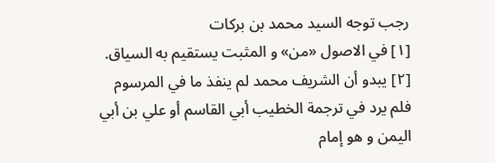رجب توجه السيد محمد بن بركات
[١] في الاصول «من» و المثبت يستقيم به السياق.
[٢] يبدو أن الشريف محمد لم ينفذ ما في المرسوم فلم يرد في ترجمة الخطيب أبي القاسم أو علي بن أبي اليمن و هو إمام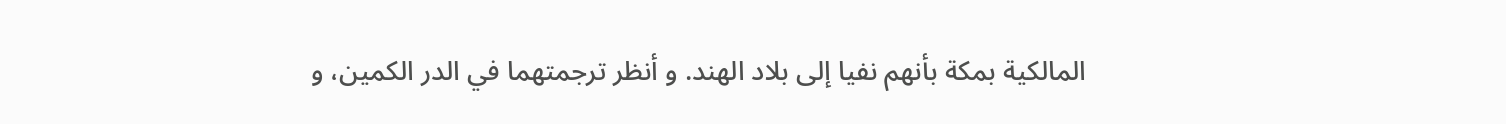المالكية بمكة بأنهم نفيا إلى بلاد الهند. و أنظر ترجمتهما في الدر الكمين، و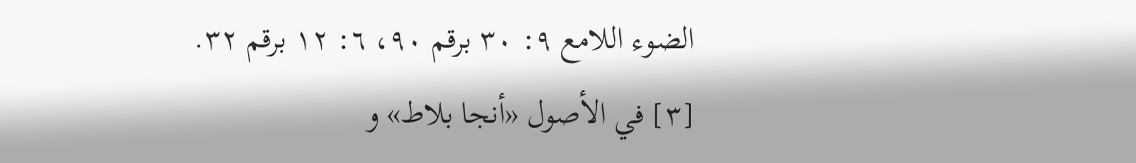الضوء اللامع ٩: ٣٠ برقم ٩٠، ٦: ١٢ برقم ٣٢.
[٣] في الأصول «أنجا بلاط» و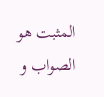المثبت هو الصواب و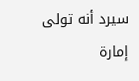سيرد أنه تولى إمارة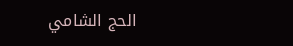الحج الشامي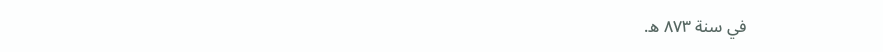في سنة ٨٧٣ ه.